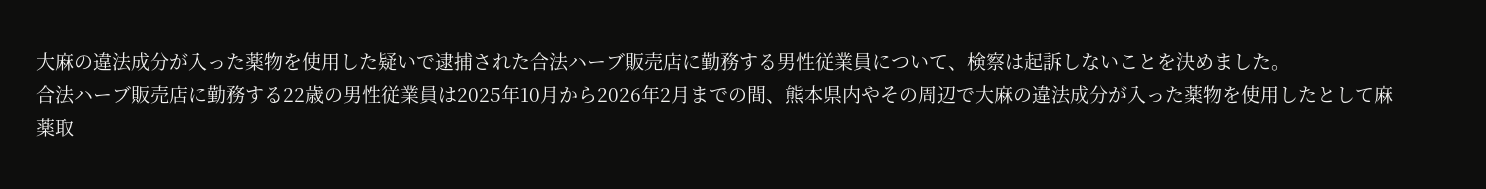大麻の違法成分が入った薬物を使用した疑いで逮捕された合法ハーブ販売店に勤務する男性従業員について、検察は起訴しないことを決めました。
合法ハーブ販売店に勤務する22歳の男性従業員は2025年10月から2026年2月までの間、熊本県内やその周辺で大麻の違法成分が入った薬物を使用したとして麻薬取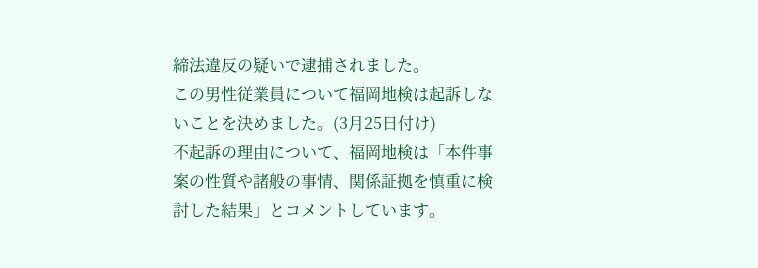締法違反の疑いで逮捕されました。
この男性従業員について福岡地検は起訴しないことを決めました。(3月25日付け)
不起訴の理由について、福岡地検は「本件事案の性質や諸般の事情、関係証拠を慎重に検討した結果」とコメントしています。